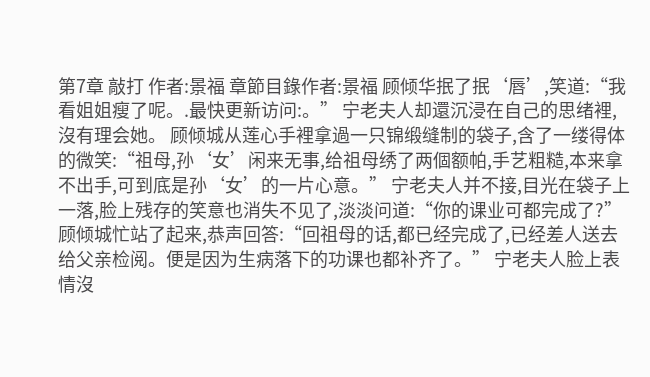第7章 敲打 作者:景福 章節目錄作者:景福 顾倾华抿了抿‘唇’,笑道:“我看姐姐瘦了呢。.最快更新访问:。” 宁老夫人却還沉浸在自己的思绪裡,沒有理会她。 顾倾城从莲心手裡拿過一只锦缎缝制的袋子,含了一缕得体的微笑:“祖母,孙‘女’闲来无事,给祖母绣了两個额帕,手艺粗糙,本来拿不出手,可到底是孙‘女’的一片心意。” 宁老夫人并不接,目光在袋子上一落,脸上残存的笑意也消失不见了,淡淡问道:“你的课业可都完成了?” 顾倾城忙站了起来,恭声回答:“回祖母的话,都已经完成了,已经差人送去给父亲检阅。便是因为生病落下的功课也都补齐了。” 宁老夫人脸上表情沒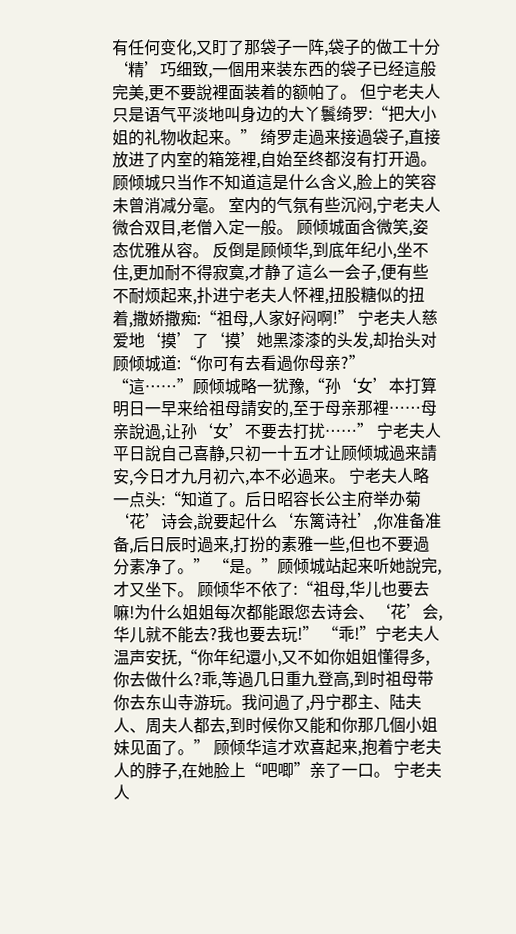有任何变化,又盯了那袋子一阵,袋子的做工十分‘精’巧细致,一個用来装东西的袋子已经這般完美,更不要說裡面装着的额帕了。 但宁老夫人只是语气平淡地叫身边的大丫鬟绮罗:“把大小姐的礼物收起来。” 绮罗走過来接過袋子,直接放进了内室的箱笼裡,自始至终都沒有打开過。 顾倾城只当作不知道這是什么含义,脸上的笑容未曾消减分毫。 室内的气氛有些沉闷,宁老夫人微合双目,老僧入定一般。 顾倾城面含微笑,姿态优雅从容。 反倒是顾倾华,到底年纪小,坐不住,更加耐不得寂寞,才静了這么一会子,便有些不耐烦起来,扑进宁老夫人怀裡,扭股糖似的扭着,撒娇撒痴:“祖母,人家好闷啊!” 宁老夫人慈爱地‘摸’了‘摸’她黑漆漆的头发,却抬头对顾倾城道:“你可有去看過你母亲?” “這……”顾倾城略一犹豫,“孙‘女’本打算明日一早来给祖母請安的,至于母亲那裡……母亲說過,让孙‘女’不要去打扰……” 宁老夫人平日說自己喜静,只初一十五才让顾倾城過来請安,今日才九月初六,本不必過来。 宁老夫人略一点头:“知道了。后日昭容长公主府举办菊‘花’诗会,說要起什么‘东篱诗社’,你准备准备,后日辰时過来,打扮的素雅一些,但也不要過分素净了。” “是。”顾倾城站起来听她說完,才又坐下。 顾倾华不依了:“祖母,华儿也要去嘛!为什么姐姐每次都能跟您去诗会、‘花’会,华儿就不能去?我也要去玩!” “乖!”宁老夫人温声安抚,“你年纪還小,又不如你姐姐懂得多,你去做什么?乖,等過几日重九登高,到时祖母带你去东山寺游玩。我问過了,丹宁郡主、陆夫人、周夫人都去,到时候你又能和你那几個小姐妹见面了。” 顾倾华這才欢喜起来,抱着宁老夫人的脖子,在她脸上“吧唧”亲了一口。 宁老夫人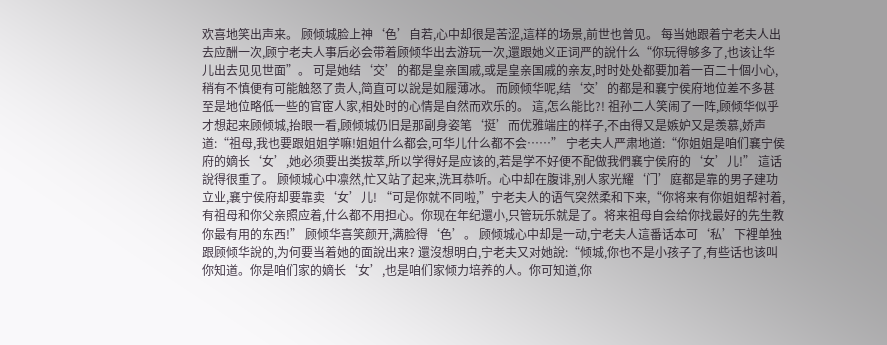欢喜地笑出声来。 顾倾城脸上神‘色’自若,心中却很是苦涩,這样的场景,前世也曾见。 每当她跟着宁老夫人出去应酬一次,顾宁老夫人事后必会带着顾倾华出去游玩一次,還跟她义正词严的說什么“你玩得够多了,也该让华儿出去见见世面”。 可是她结‘交’的都是皇亲国戚,或是皇亲国戚的亲友,时时处处都要加着一百二十個小心,稍有不慎便有可能触怒了贵人,简直可以說是如履薄冰。 而顾倾华呢,结‘交’的都是和襄宁侯府地位差不多甚至是地位略低一些的官宦人家,相处时的心情是自然而欢乐的。 這,怎么能比?! 祖孙二人笑闹了一阵,顾倾华似乎才想起来顾倾城,抬眼一看,顾倾城仍旧是那副身姿笔‘挺’而优雅端庄的样子,不由得又是嫉妒又是羡慕,娇声道:“祖母,我也要跟姐姐学嘛!姐姐什么都会,可华儿什么都不会……” 宁老夫人严肃地道:“你姐姐是咱们襄宁侯府的嫡长‘女’,她必须要出类拔萃,所以学得好是应该的,若是学不好便不配做我們襄宁侯府的‘女’儿!” 這话說得很重了。 顾倾城心中凛然,忙又站了起来,洗耳恭听。心中却在腹诽,别人家光耀‘门’庭都是靠的男子建功立业,襄宁侯府却要靠卖‘女’儿! “可是你就不同啦,”宁老夫人的语气突然柔和下来,“你将来有你姐姐帮衬着,有祖母和你父亲照应着,什么都不用担心。你现在年纪還小,只管玩乐就是了。将来祖母自会给你找最好的先生教你最有用的东西!” 顾倾华喜笑颜开,满脸得‘色’。 顾倾城心中却是一动,宁老夫人這番话本可‘私’下裡单独跟顾倾华說的,为何要当着她的面說出来? 還沒想明白,宁老夫又对她說:“倾城,你也不是小孩子了,有些话也该叫你知道。你是咱们家的嫡长‘女’,也是咱们家倾力培养的人。你可知道,你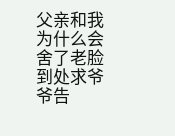父亲和我为什么会舍了老脸到处求爷爷告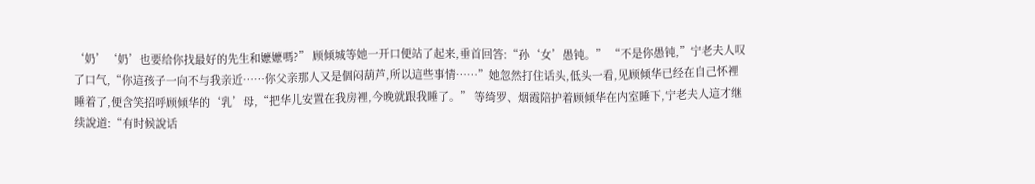‘奶’‘奶’也要给你找最好的先生和嬷嬷嗎?” 顾倾城等她一开口便站了起来,垂首回答:“孙‘女’愚钝。” “不是你愚钝,”宁老夫人叹了口气,“你這孩子一向不与我亲近……你父亲那人又是個闷葫芦,所以這些事情……”她忽然打住话头,低头一看,见顾倾华已经在自己怀裡睡着了,便含笑招呼顾倾华的‘乳’母,“把华儿安置在我房裡,今晚就跟我睡了。” 等绮罗、烟霞陪护着顾倾华在内室睡下,宁老夫人這才继续說道:“有时候說话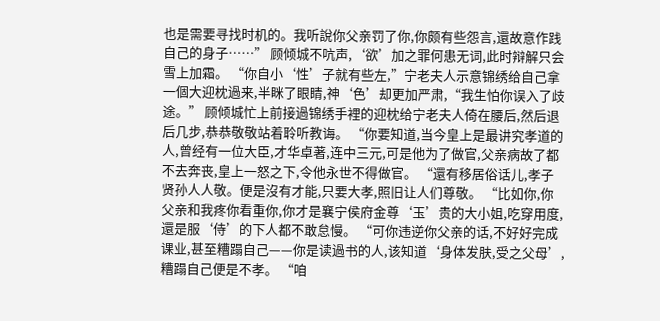也是需要寻找时机的。我听說你父亲罚了你,你颇有些怨言,還故意作践自己的身子……” 顾倾城不吭声,‘欲’加之罪何患无词,此时辩解只会雪上加霜。 “你自小‘性’子就有些左,”宁老夫人示意锦绣给自己拿一個大迎枕過来,半眯了眼睛,神‘色’却更加严肃,“我生怕你误入了歧途。” 顾倾城忙上前接過锦绣手裡的迎枕给宁老夫人倚在腰后,然后退后几步,恭恭敬敬站着聆听教诲。 “你要知道,当今皇上是最讲究孝道的人,曾经有一位大臣,才华卓著,连中三元,可是他为了做官,父亲病故了都不去奔丧,皇上一怒之下,令他永世不得做官。 “還有移居俗话儿,孝子贤孙人人敬。便是沒有才能,只要大孝,照旧让人们尊敬。 “比如你,你父亲和我疼你看重你,你才是襄宁侯府金尊‘玉’贵的大小姐,吃穿用度,還是服‘侍’的下人都不敢怠慢。 “可你违逆你父亲的话,不好好完成课业,甚至糟蹋自己——你是读過书的人,该知道‘身体发肤,受之父母’,糟蹋自己便是不孝。 “咱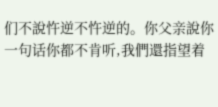们不說忤逆不忤逆的。你父亲說你一句话你都不肯听,我們還指望着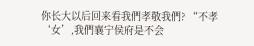你长大以后回来看我們孝敬我們? “不孝‘女’,我們襄宁侯府是不会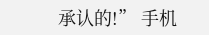承认的!” 手机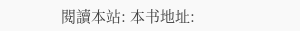閱讀本站: 本书地址: